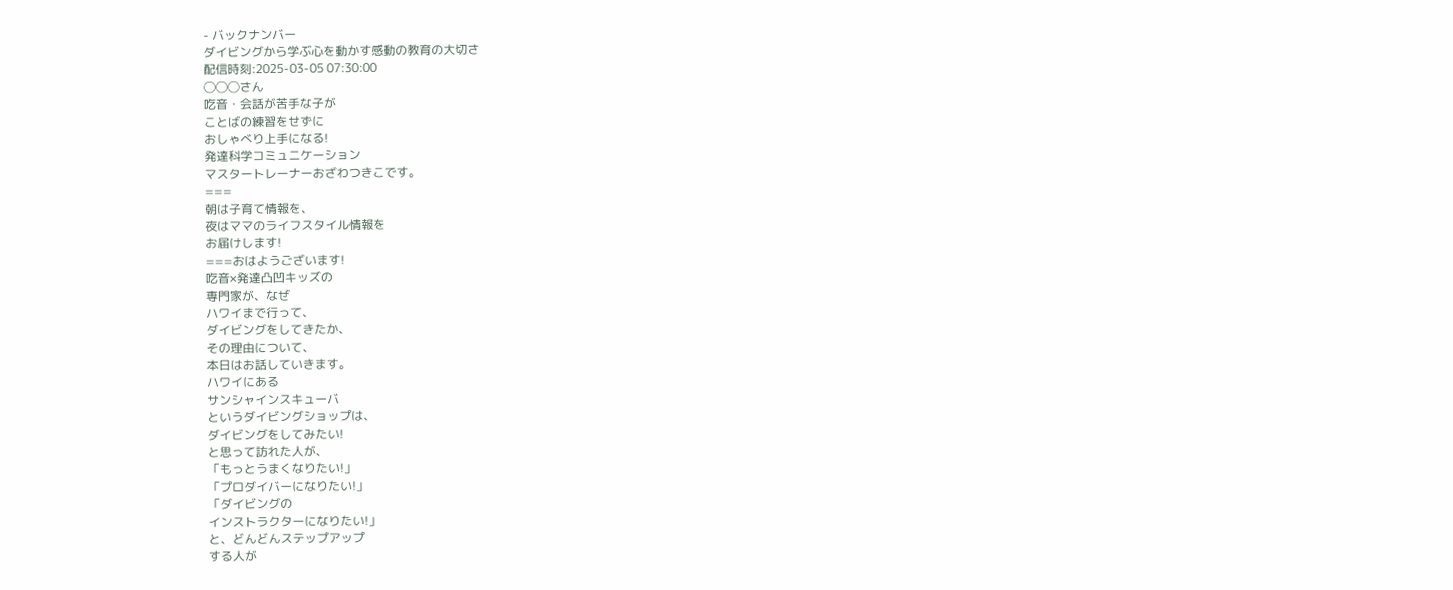- バックナンバー
ダイビングから学ぶ心を動かす感動の教育の大切さ
配信時刻:2025-03-05 07:30:00
◯◯◯さん
吃音・会話が苦手な子が
ことばの練習をせずに
おしゃべり上手になる!
発達科学コミュニケーション
マスタートレーナーおざわつきこです。
===
朝は子育て情報を、
夜はママのライフスタイル情報を
お届けします!
===おはようございます!
吃音×発達凸凹キッズの
専門家が、なぜ
ハワイまで行って、
ダイビングをしてきたか、
その理由について、
本日はお話していきます。
ハワイにある
サンシャインスキューバ
というダイビングショップは、
ダイビングをしてみたい!
と思って訪れた人が、
「もっとうまくなりたい!」
「プロダイバーになりたい!」
「ダイビングの
インストラクターになりたい!」
と、どんどんステップアップ
する人が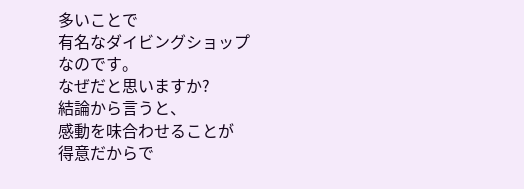多いことで
有名なダイビングショップ
なのです。
なぜだと思いますか?
結論から言うと、
感動を味合わせることが
得意だからで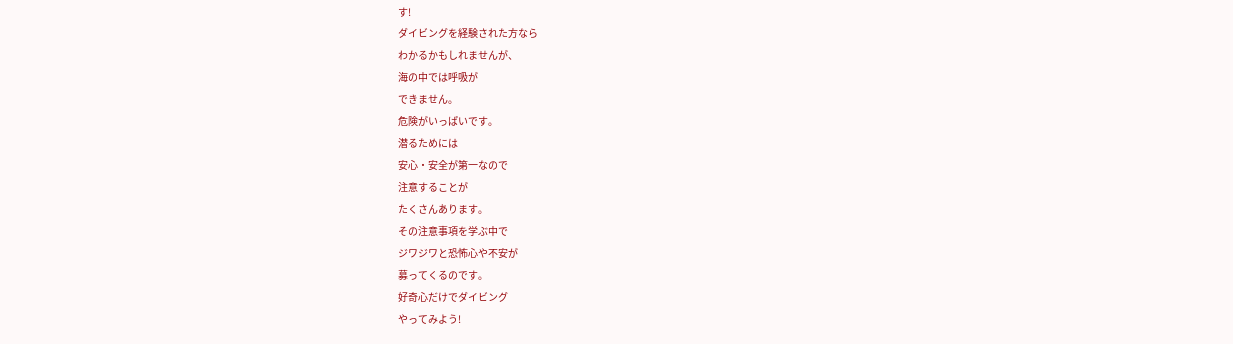す!
ダイビングを経験された方なら
わかるかもしれませんが、
海の中では呼吸が
できません。
危険がいっぱいです。
潜るためには
安心・安全が第一なので
注意することが
たくさんあります。
その注意事項を学ぶ中で
ジワジワと恐怖心や不安が
募ってくるのです。
好奇心だけでダイビング
やってみよう!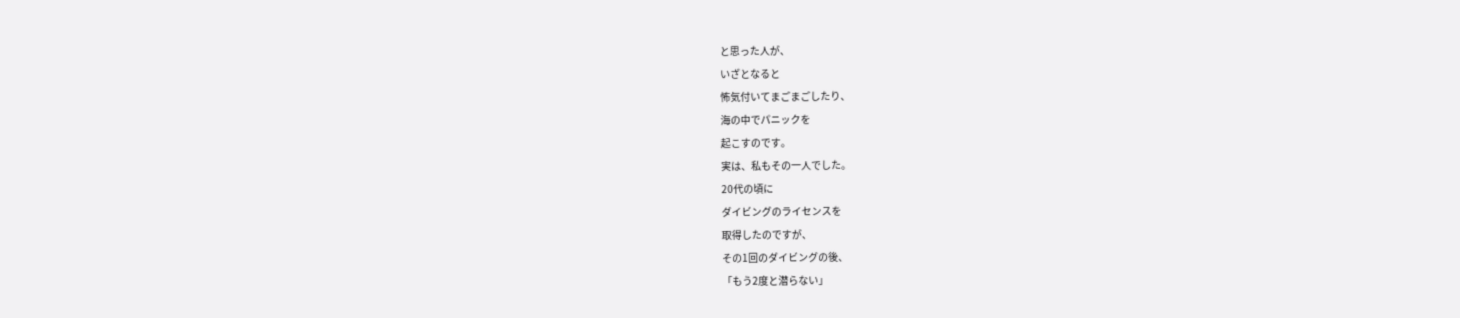と思った人が、
いざとなると
怖気付いてまごまごしたり、
海の中でパニックを
起こすのです。
実は、私もその一人でした。
20代の頃に
ダイビングのライセンスを
取得したのですが、
その1回のダイビングの後、
「もう2度と潜らない」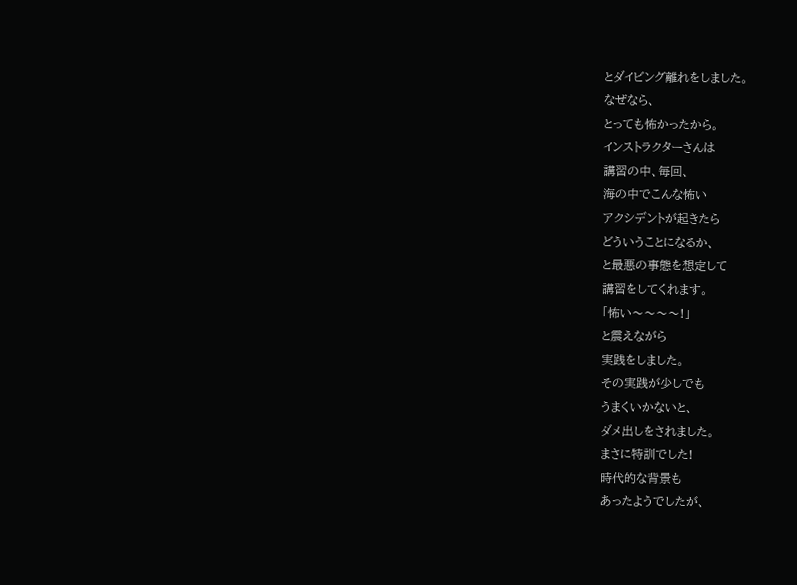とダイビング離れをしました。
なぜなら、
とっても怖かったから。
インストラクターさんは
講習の中、毎回、
海の中でこんな怖い
アクシデントが起きたら
どういうことになるか、
と最悪の事態を想定して
講習をしてくれます。
「怖い〜〜〜〜!」
と震えながら
実践をしました。
その実践が少しでも
うまくいかないと、
ダメ出しをされました。
まさに特訓でした!
時代的な背景も
あったようでしたが、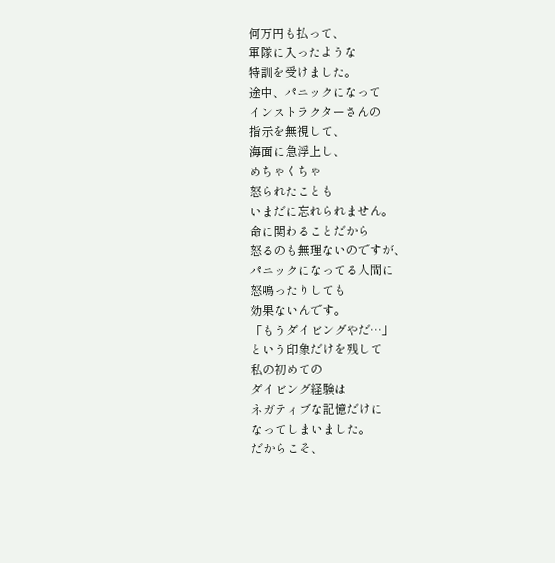何万円も払って、
軍隊に入ったような
特訓を受けました。
途中、パニックになって
インストラクターさんの
指示を無視して、
海面に急浮上し、
めちゃくちゃ
怒られたことも
いまだに忘れられません。
命に関わることだから
怒るのも無理ないのですが、
パニックになってる人間に
怒鳴ったりしても
効果ないんです。
「もうダイビングやだ…」
という印象だけを残して
私の初めての
ダイビング経験は
ネガティブな記憶だけに
なってしまいました。
だからこそ、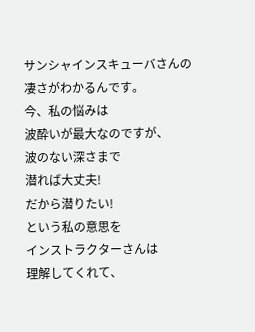サンシャインスキューバさんの
凄さがわかるんです。
今、私の悩みは
波酔いが最大なのですが、
波のない深さまで
潜れば大丈夫!
だから潜りたい!
という私の意思を
インストラクターさんは
理解してくれて、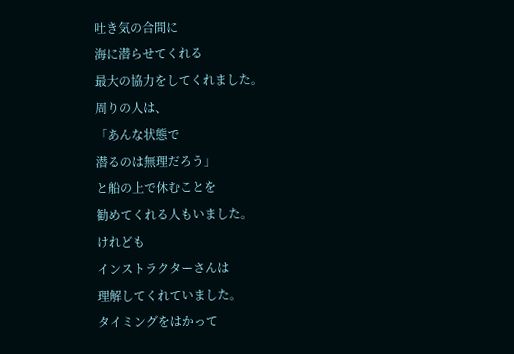吐き気の合間に
海に潜らせてくれる
最大の協力をしてくれました。
周りの人は、
「あんな状態で
潜るのは無理だろう」
と船の上で休むことを
勧めてくれる人もいました。
けれども
インストラクターさんは
理解してくれていました。
タイミングをはかって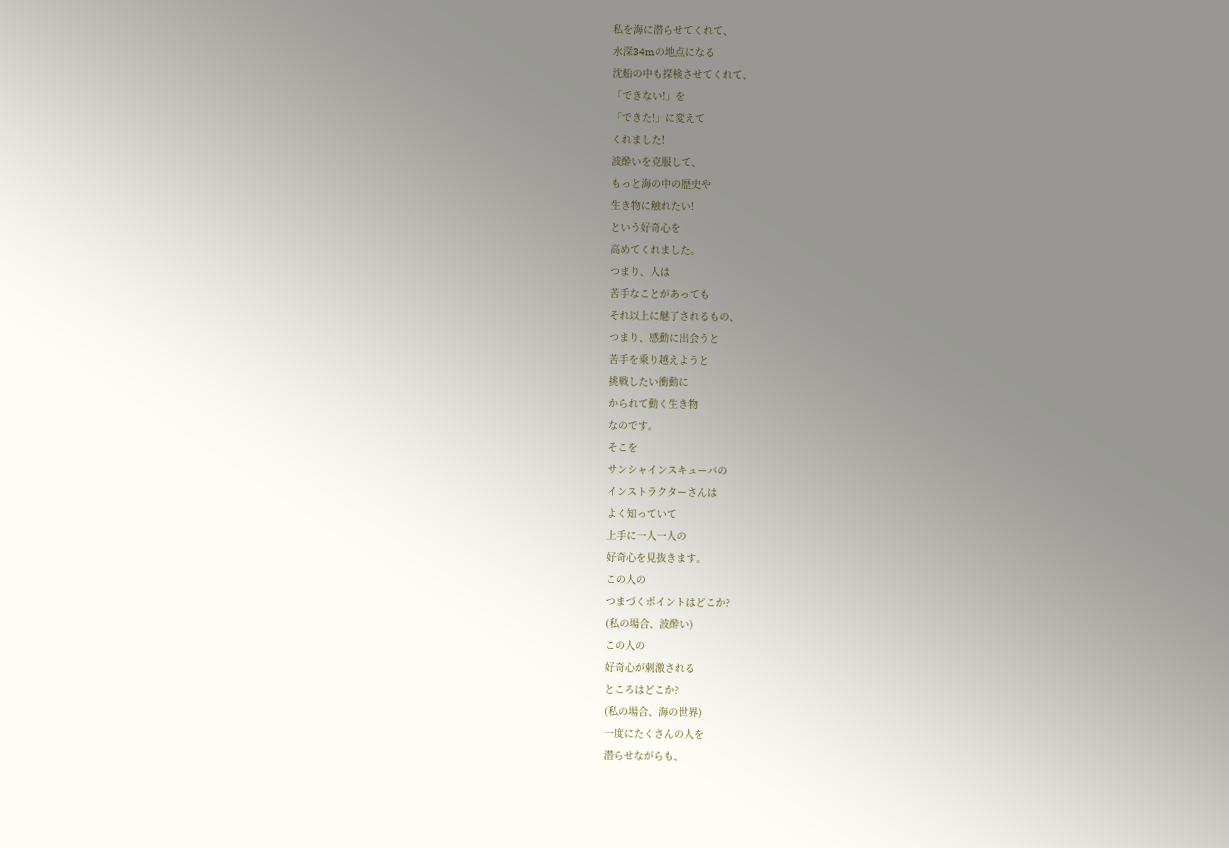私を海に潜らせてくれて、
水深34mの地点になる
沈船の中も探検させてくれて、
「できない!」を
「できた!」に変えて
くれました!
波酔いを克服して、
もっと海の中の歴史や
生き物に触れたい!
という好奇心を
高めてくれました。
つまり、人は
苦手なことがあっても
それ以上に魅了されるもの、
つまり、感動に出会うと
苦手を乗り越えようと
挑戦したい衝動に
かられて動く生き物
なのです。
そこを
サンシャインスキューバの
インストラクターさんは
よく知っていて
上手に一人一人の
好奇心を見抜きます。
この人の
つまづくポイントはどこか?
(私の場合、波酔い)
この人の
好奇心が刺激される
ところはどこか?
(私の場合、海の世界)
一度にたくさんの人を
潜らせながらも、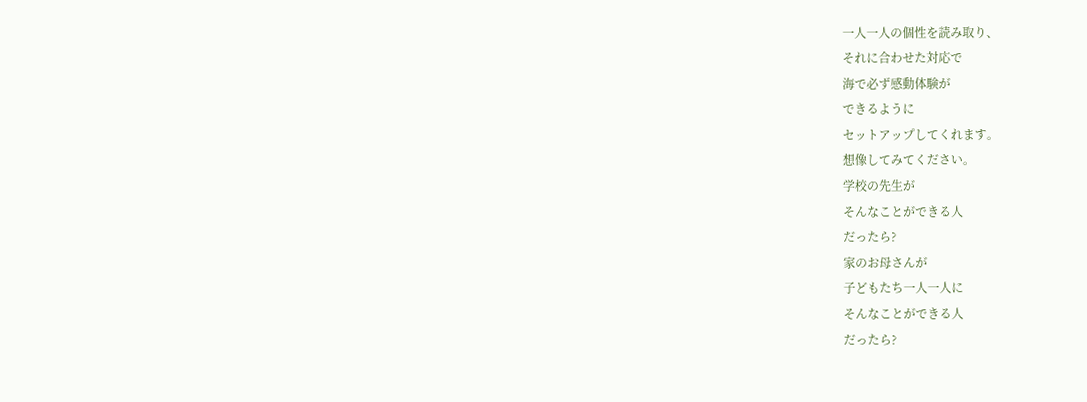一人一人の個性を読み取り、
それに合わせた対応で
海で必ず感動体験が
できるように
セットアップしてくれます。
想像してみてください。
学校の先生が
そんなことができる人
だったら?
家のお母さんが
子どもたち一人一人に
そんなことができる人
だったら?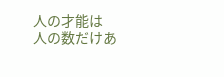人の才能は
人の数だけあ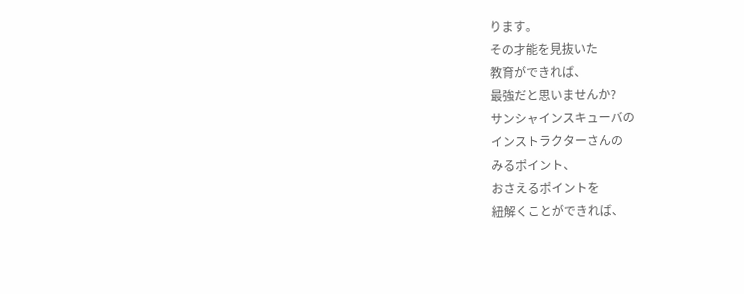ります。
その才能を見抜いた
教育ができれば、
最強だと思いませんか?
サンシャインスキューバの
インストラクターさんの
みるポイント、
おさえるポイントを
紐解くことができれば、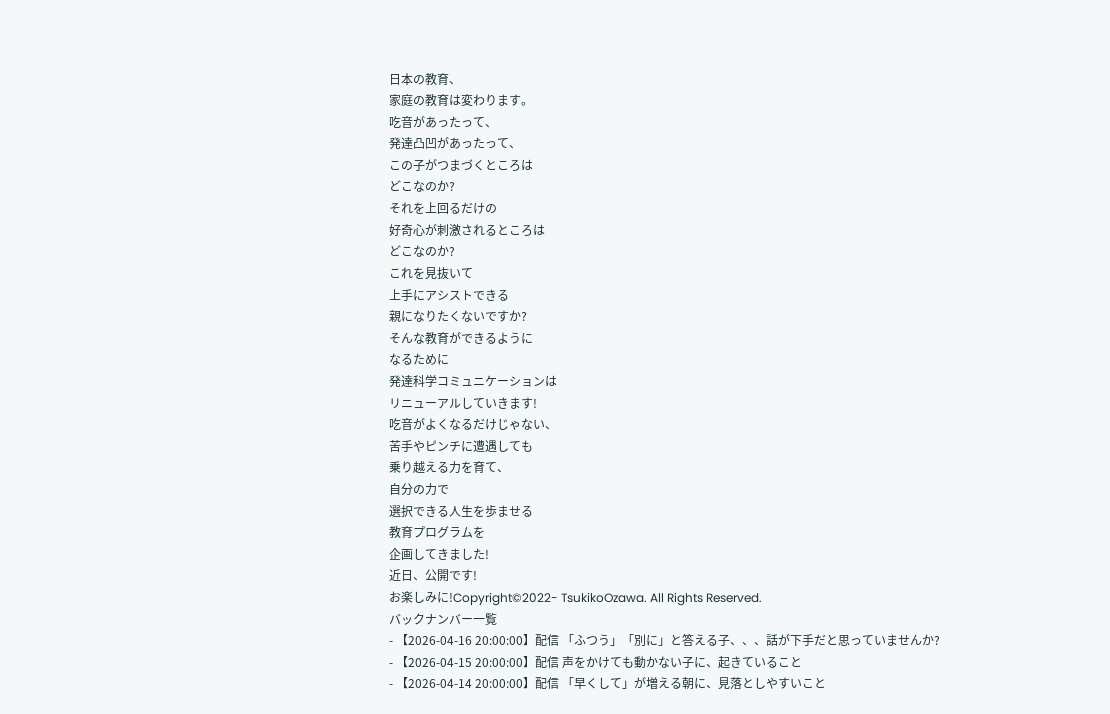日本の教育、
家庭の教育は変わります。
吃音があったって、
発達凸凹があったって、
この子がつまづくところは
どこなのか?
それを上回るだけの
好奇心が刺激されるところは
どこなのか?
これを見抜いて
上手にアシストできる
親になりたくないですか?
そんな教育ができるように
なるために
発達科学コミュニケーションは
リニューアルしていきます!
吃音がよくなるだけじゃない、
苦手やピンチに遭遇しても
乗り越える力を育て、
自分の力で
選択できる人生を歩ませる
教育プログラムを
企画してきました!
近日、公開です!
お楽しみに!Copyright©2022- TsukikoOzawa. All Rights Reserved.
バックナンバー一覧
- 【2026-04-16 20:00:00】配信 「ふつう」「別に」と答える子、、、話が下手だと思っていませんか?
- 【2026-04-15 20:00:00】配信 声をかけても動かない子に、起きていること
- 【2026-04-14 20:00:00】配信 「早くして」が増える朝に、見落としやすいこと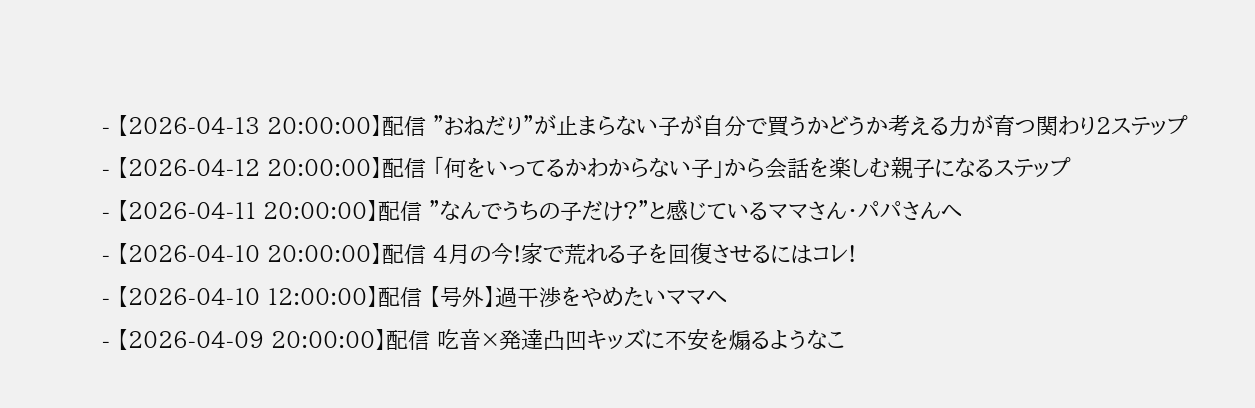- 【2026-04-13 20:00:00】配信 ”おねだり”が止まらない子が自分で買うかどうか考える力が育つ関わり2ステップ
- 【2026-04-12 20:00:00】配信 「何をいってるかわからない子」から会話を楽しむ親子になるステップ
- 【2026-04-11 20:00:00】配信 ”なんでうちの子だけ?”と感じているママさん・パパさんへ
- 【2026-04-10 20:00:00】配信 4月の今!家で荒れる子を回復させるにはコレ!
- 【2026-04-10 12:00:00】配信 【号外】過干渉をやめたいママへ
- 【2026-04-09 20:00:00】配信 吃音×発達凸凹キッズに不安を煽るようなこ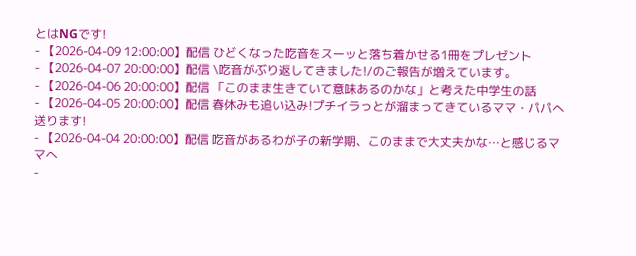とはNGです!
- 【2026-04-09 12:00:00】配信 ひどくなった吃音をスーッと落ち着かせる1冊をプレゼント
- 【2026-04-07 20:00:00】配信 \吃音がぶり返してきました!/のご報告が増えています。
- 【2026-04-06 20:00:00】配信 「このまま生きていて意味あるのかな」と考えた中学生の話
- 【2026-04-05 20:00:00】配信 春休みも追い込み!プチイラっとが溜まってきているママ・パパへ送ります!
- 【2026-04-04 20:00:00】配信 吃音があるわが子の新学期、このままで大丈夫かな…と感じるママへ
-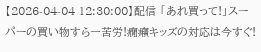【2026-04-04 12:30:00】配信 「あれ買って!」スーパーの買い物すら一苦労!癇癪キッズの対応は今すぐ!